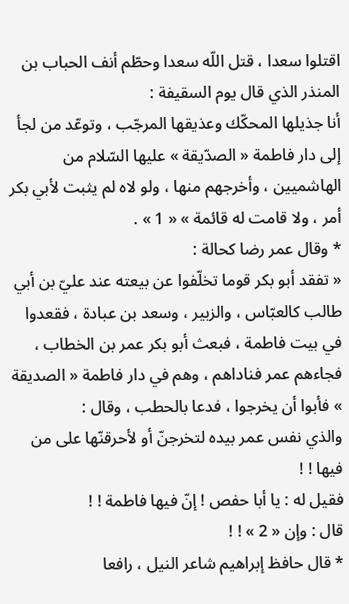اقتلوا سعدا ، قتل اللّه سعدا وحطّم أنف الحباب بن المنذر الذي قال يوم السقيفة :
أنا جذيلها المحكّك وعذيقها المرجّب ، وتوعّد من لجأ إلى دار فاطمة « الصدّيقة » عليها السّلام من الهاشميين ، وأخرجهم منها ، ولو لاه لم يثبت لأبي بكر أمر ، ولا قامت له قائمة » « 1 » .
* وقال عمر رضا كحالة :
« تفقد أبو بكر قوما تخلّفوا عن بيعته عند عليّ بن أبي طالب كالعبّاس ، والزبير ، وسعد بن عبادة ، فقعدوا في بيت فاطمة ، فبعث أبو بكر عمر بن الخطاب ، فجاءهم عمر فناداهم ، وهم في دار فاطمة « الصديقة » فأبوا أن يخرجوا ، فدعا بالحطب ، وقال :
والذي نفس عمر بيده لتخرجنّ أو لأحرقنّها على من فيها ! !
فقيل له : يا أبا حفص ! إنّ فيها فاطمة ! !
قال : وإن « 2 » ! !
* قال حافظ إبراهيم شاعر النيل ، رافعا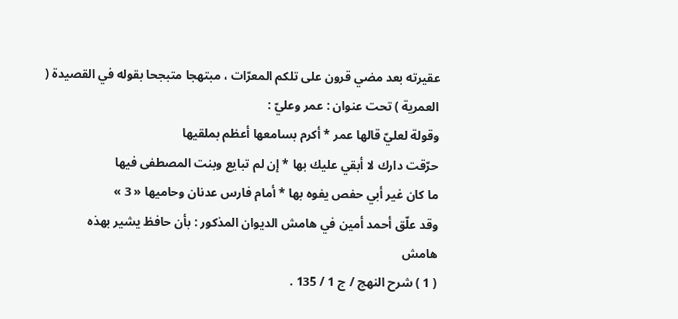عقيرته بعد مضي قرون على تلكم المعرّات ، مبتهجا متبجحا بقوله في القصيدة ( العمرية ) تحت عنوان : عمر وعليّ :
وقولة لعليّ قالها عمر * أكرم بسامعها أعظم بملقيها
حرّقت دارك لا أبقي عليك بها * إن لم تبايع وبنت المصطفى فيها
ما كان غير أبي حفص يفوه بها * أمام فارس عدنان وحاميها « 3 »
وقد علّق أحمد أمين في هامش الديوان المذكور : بأن حافظ يشير بهذه
هامش
( 1 ) شرح النهج / ج 1 / 135 .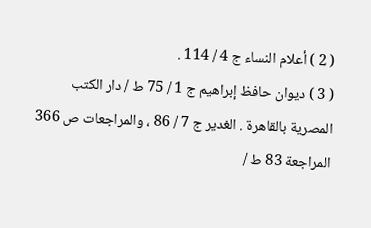( 2 ) أعلام النساء ج 4 / 114 .
( 3 ) ديوان حافظ إبراهيم ج 1 / 75 ط / دار الكتب المصرية بالقاهرة . الغدير ج 7 / 86 ، والمراجعات ص 366 المراجعة 83 ط /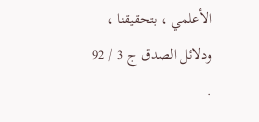الأعلمي ، بتحقيقنا ، ودلائل الصدق ج 3 / 92 .